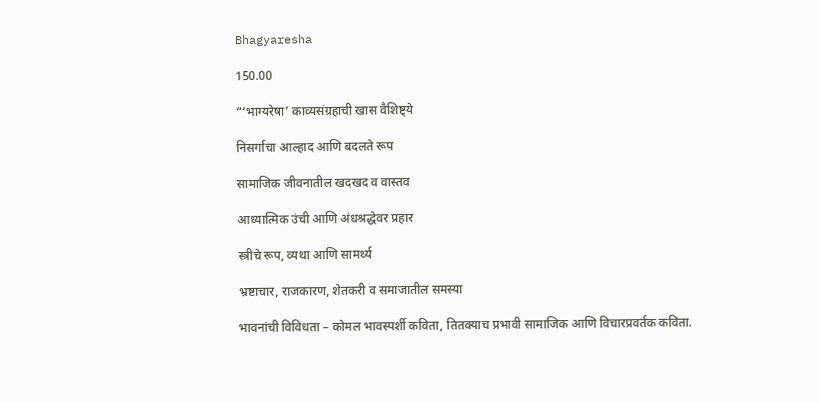Bhagyaresha

150.00

“‘भाग्यरेषा’ काव्यसंग्रहाची खास वैशिष्ट्ये

निसर्गाचा आल्हाद आणि बदलते रूप

सामाजिक जीवनातील खदखद व वास्तव

आध्यात्मिक उंची आणि अंधश्रद्धेवर प्रहार

स्त्रीचे रूप, व्यथा आणि सामर्थ्य

भ्रष्टाचार, राजकारण, शेतकरी व समाजातील समस्या

भावनांची विविधता – कोमल भावस्पर्शी कविता, तितक्याच प्रभावी सामाजिक आणि विचारप्रवर्तक कविता.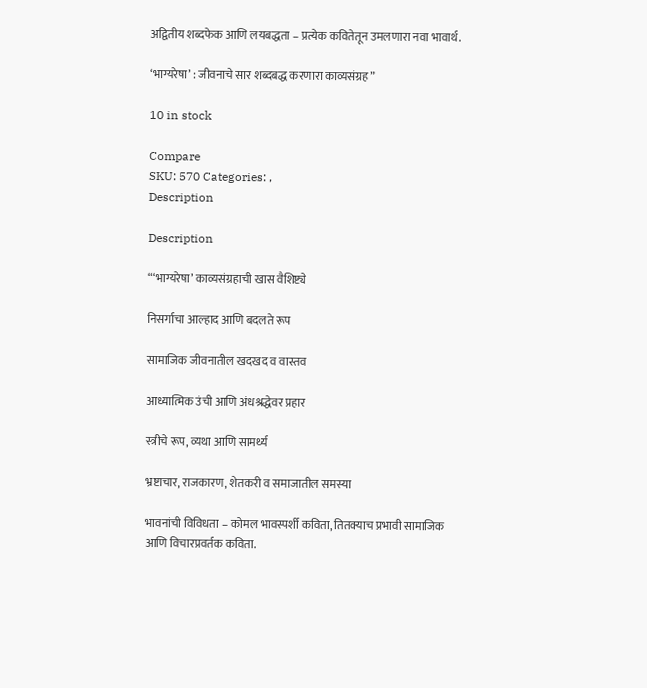अद्वितीय शब्दफेक आणि लयबद्धता – प्रत्येक कवितेतून उमलणारा नवा भावार्थ.

‘भाग्यरेषा’ : जीवनाचे सार शब्दबद्ध करणारा काव्यसंग्रह”

10 in stock

Compare
SKU: 570 Categories: ,
Description

Description

“‘भाग्यरेषा’ काव्यसंग्रहाची खास वैशिष्ट्ये

निसर्गाचा आल्हाद आणि बदलते रूप

सामाजिक जीवनातील खदखद व वास्तव

आध्यात्मिक उंची आणि अंधश्रद्धेवर प्रहार

स्त्रीचे रूप, व्यथा आणि सामर्थ्य

भ्रष्टाचार, राजकारण, शेतकरी व समाजातील समस्या

भावनांची विविधता – कोमल भावस्पर्शी कविता, तितक्याच प्रभावी सामाजिक आणि विचारप्रवर्तक कविता.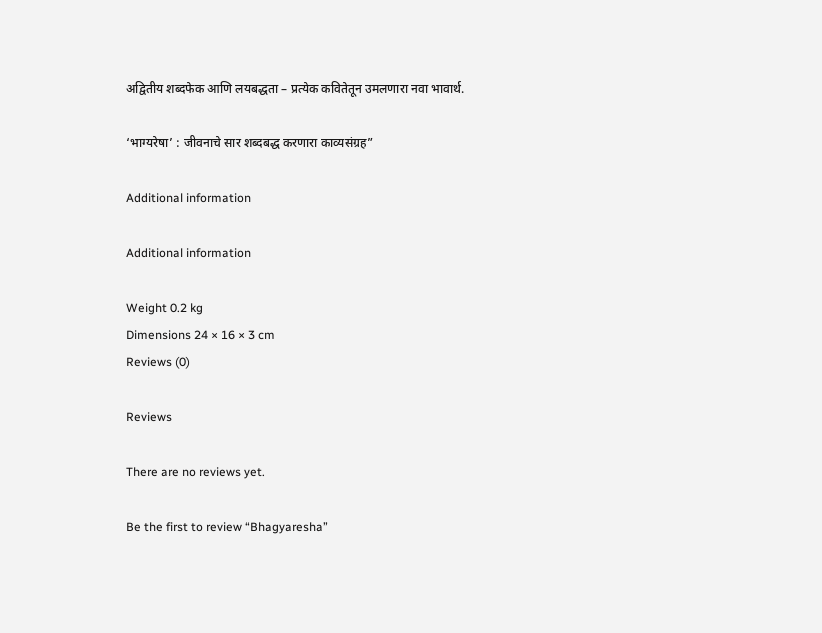अद्वितीय शब्दफेक आणि लयबद्धता – प्रत्येक कवितेतून उमलणारा नवा भावार्थ.

‘भाग्यरेषा’ : जीवनाचे सार शब्दबद्ध करणारा काव्यसंग्रह”

Additional information

Additional information

Weight 0.2 kg
Dimensions 24 × 16 × 3 cm
Reviews (0)

Reviews

There are no reviews yet.

Be the first to review “Bhagyaresha”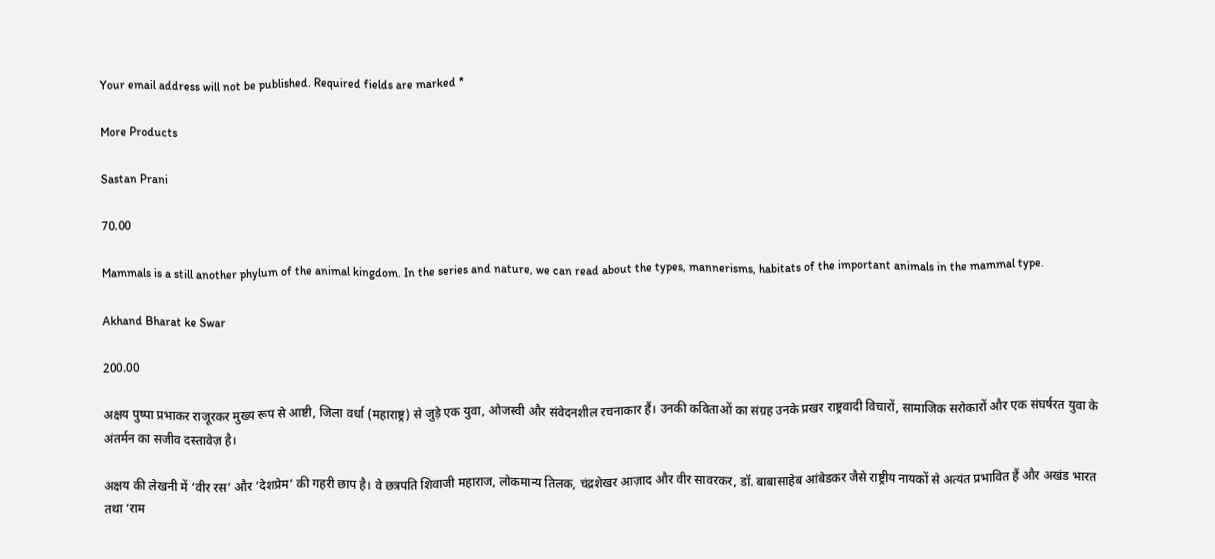Your email address will not be published. Required fields are marked *

More Products

Sastan Prani

70.00

Mammals is a still another phylum of the animal kingdom. In the series and nature, we can read about the types, mannerisms, habitats of the important animals in the mammal type.

Akhand Bharat ke Swar

200.00

अक्षय पुष्पा प्रभाकर राजूरकर मुख्य रूप से आष्टी, जिला वर्धा (महाराष्ट्र) से जुड़े एक युवा, ओजस्वी और संवेदनशील रचनाकार हैं। उनकी कविताओं का संग्रह उनके प्रखर राष्ट्रवादी विचारों, सामाजिक सरोकारों और एक संघर्षरत युवा के अंतर्मन का सजीव दस्तावेज़ है।

अक्षय की लेखनी में ‘वीर रस’ और ‘देशप्रेम’ की गहरी छाप है। वे छत्रपति शिवाजी महाराज, लोकमान्य तिलक, चंद्रशेखर आज़ाद और वीर सावरकर, डॉ. बाबासाहेब आंबेडकर जैसे राष्ट्रीय नायकों से अत्यंत प्रभावित हैं और अखंड भारत तथा ‘राम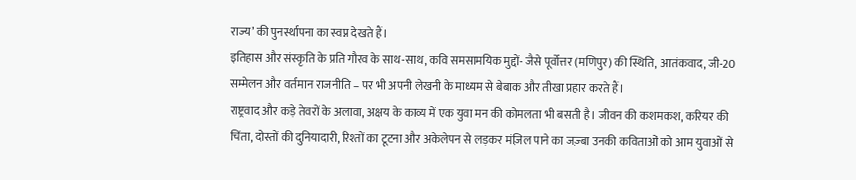राज्य’ की पुनर्स्थापना का स्वप्न देखते हैं।
इतिहास और संस्कृति के प्रति गौरव के साथ-साथ, कवि समसामयिक मुद्दों- जैसे पूर्वोत्तर (मणिपुर) की स्थिति, आतंकवाद, जी-20 सम्मेलन और वर्तमान राजनीति – पर भी अपनी लेखनी के माध्यम से बेबाक और तीखा प्रहार करते हैं।
राष्ट्रवाद और कड़े तेवरों के अलावा, अक्षय के काव्य में एक युवा मन की कोमलता भी बसती है। जीवन की कशमकश, करियर की चिंता, दोस्तों की दुनियादारी, रिश्तों का टूटना और अकेलेपन से लड़कर मंज़िल पाने का जज़्बा उनकी कविताओं को आम युवाओं से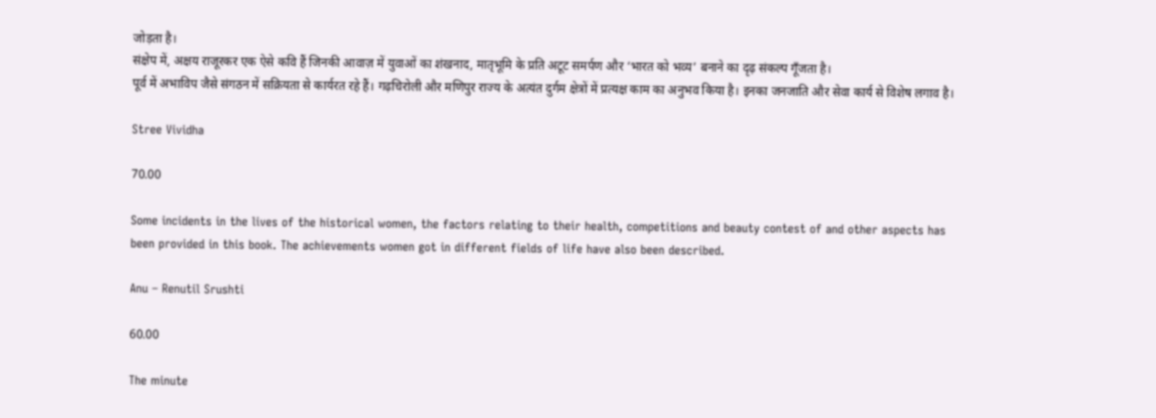जोड़ता है।
संक्षेप में, अक्षय राजूरकर एक ऐसे कवि हैं जिनकी आवाज़ में युवाओं का शंखनाद, मातृभूमि के प्रति अटूट समर्पण और ‘भारत को भव्य’ बनाने का दृढ़ संकल्प गूँजता है।
पूर्व में अभाविप जैसे संगठन में सक्रियता से कार्यरत रहे हैं। गढ़चिरोली और मणिपुर राज्य के अत्यंत दुर्गम क्षेत्रों में प्रत्यक्ष काम का अनुभव किया है। इनका जनजाति और सेवा कार्य से विशेष लगाव है।

Stree Vividha

70.00

Some incidents in the lives of the historical women, the factors relating to their health, competitions and beauty contest of and other aspects has been provided in this book. The achievements women got in different fields of life have also been described.

Anu – Renutil Srushti

60.00

The minute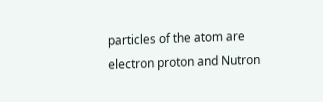particles of the atom are electron proton and Nutron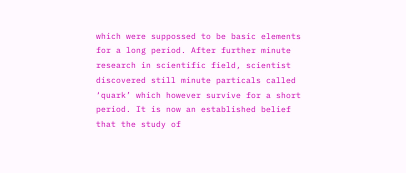which were suppossed to be basic elements for a long period. After further minute research in scientific field, scientist discovered still minute particals called ‘quark’ which however survive for a short period. It is now an established belief that the study of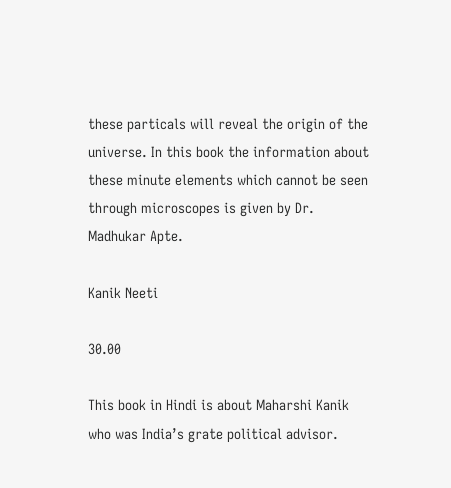these particals will reveal the origin of the universe. In this book the information about these minute elements which cannot be seen through microscopes is given by Dr. Madhukar Apte.

Kanik Neeti

30.00

This book in Hindi is about Maharshi Kanik who was India’s grate political advisor.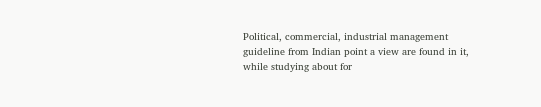Political, commercial, industrial management guideline from Indian point a view are found in it, while studying about for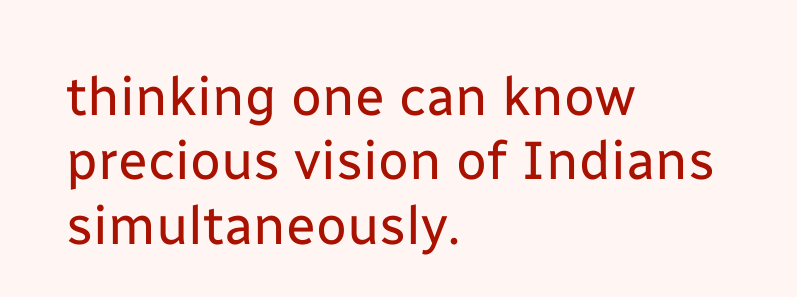thinking one can know precious vision of Indians simultaneously.